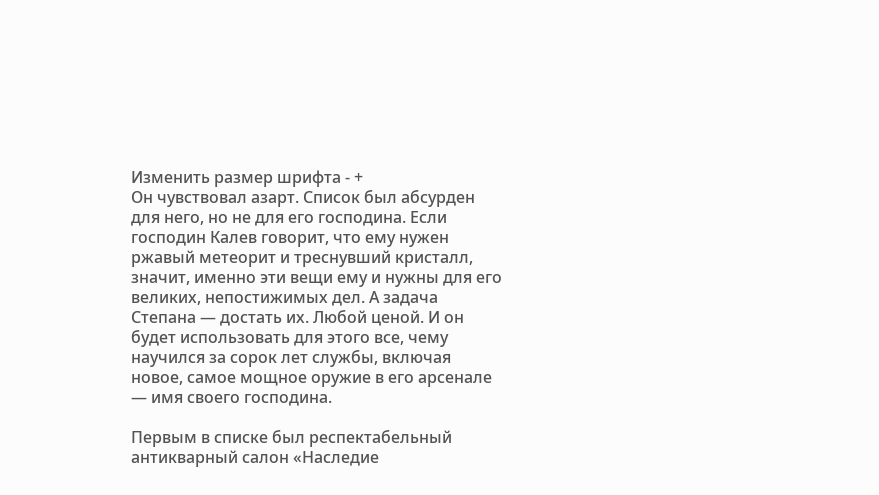Изменить размер шрифта - +
Он чувствовал азарт. Список был абсурден для него, но не для его господина. Если господин Калев говорит, что ему нужен ржавый метеорит и треснувший кристалл, значит, именно эти вещи ему и нужны для его великих, непостижимых дел. А задача Степана — достать их. Любой ценой. И он будет использовать для этого все, чему научился за сорок лет службы, включая новое, самое мощное оружие в его арсенале — имя своего господина.

Первым в списке был респектабельный антикварный салон «Наследие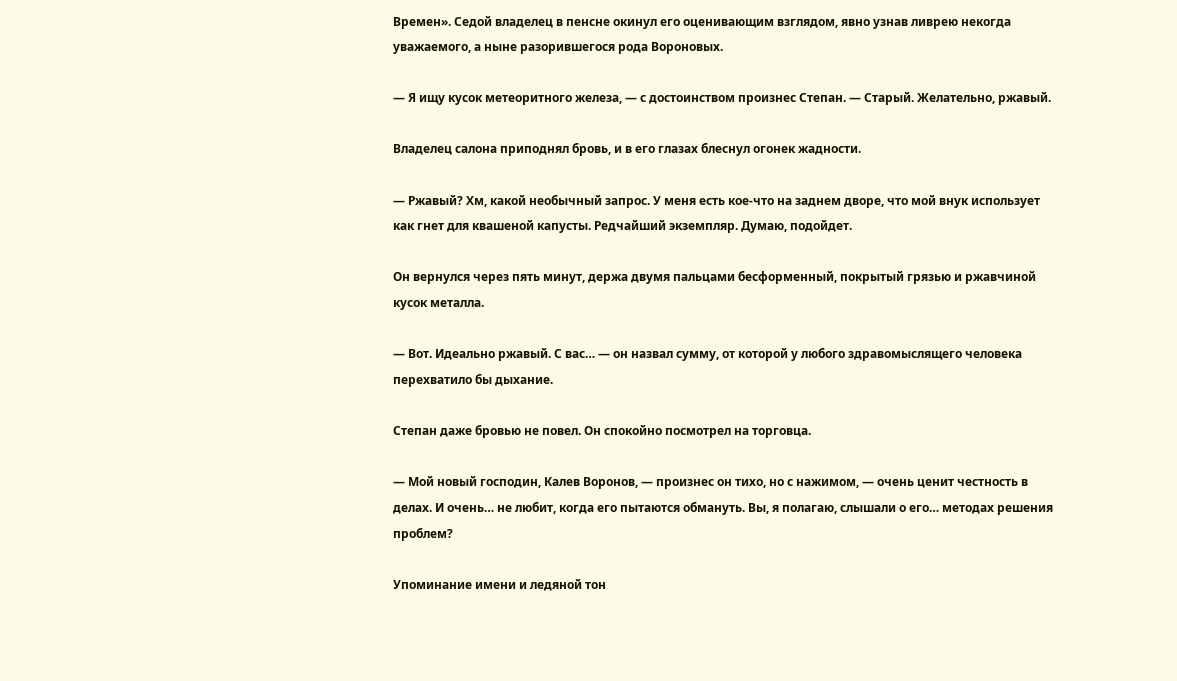Времен». Седой владелец в пенсне окинул его оценивающим взглядом, явно узнав ливрею некогда уважаемого, а ныне разорившегося рода Вороновых.

— Я ищу кусок метеоритного железа, — с достоинством произнес Степан. — Старый. Желательно, ржавый.

Владелец салона приподнял бровь, и в его глазах блеснул огонек жадности.

— Ржавый? Хм, какой необычный запрос. У меня есть кое-что на заднем дворе, что мой внук использует как гнет для квашеной капусты. Редчайший экземпляр. Думаю, подойдет.

Он вернулся через пять минут, держа двумя пальцами бесформенный, покрытый грязью и ржавчиной кусок металла.

— Вот. Идеально ржавый. С вас… — он назвал сумму, от которой у любого здравомыслящего человека перехватило бы дыхание.

Степан даже бровью не повел. Он спокойно посмотрел на торговца.

— Мой новый господин, Калев Воронов, — произнес он тихо, но с нажимом, — очень ценит честность в делах. И очень… не любит, когда его пытаются обмануть. Вы, я полагаю, слышали о его… методах решения проблем?

Упоминание имени и ледяной тон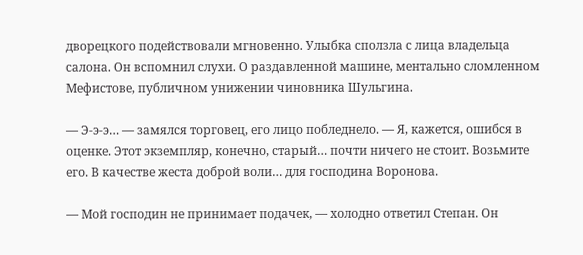дворецкого подействовали мгновенно. Улыбка сползла с лица владельца салона. Он вспомнил слухи. О раздавленной машине, ментально сломленном Мефистове, публичном унижении чиновника Шульгина.

— Э-э-э… — замялся торговец, его лицо побледнело. — Я, кажется, ошибся в оценке. Этот экземпляр, конечно, старый… почти ничего не стоит. Возьмите его. В качестве жеста доброй воли… для господина Воронова.

— Мой господин не принимает подачек, — холодно ответил Степан. Он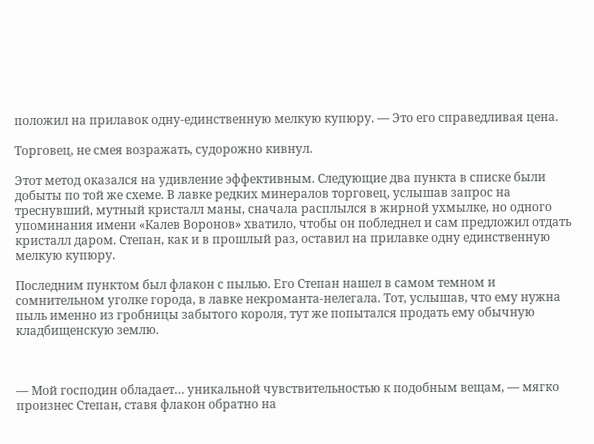положил на прилавок одну-единственную мелкую купюру. — Это его справедливая цена.

Торговец, не смея возражать, судорожно кивнул.

Этот метод оказался на удивление эффективным. Следующие два пункта в списке были добыты по той же схеме. В лавке редких минералов торговец, услышав запрос на треснувший, мутный кристалл маны, сначала расплылся в жирной ухмылке, но одного упоминания имени «Калев Воронов» хватило, чтобы он побледнел и сам предложил отдать кристалл даром. Степан, как и в прошлый раз, оставил на прилавке одну единственную мелкую купюру.

Последним пунктом был флакон с пылью. Его Степан нашел в самом темном и сомнительном уголке города, в лавке некроманта-нелегала. Тот, услышав, что ему нужна пыль именно из гробницы забытого короля, тут же попытался продать ему обычную кладбищенскую землю.



— Мой господин обладает… уникальной чувствительностью к подобным вещам, — мягко произнес Степан, ставя флакон обратно на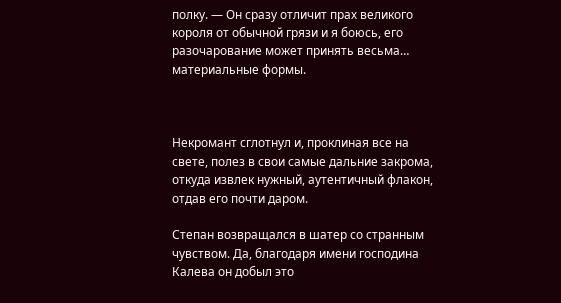полку. — Он сразу отличит прах великого короля от обычной грязи и я боюсь, его разочарование может принять весьма… материальные формы.



Некромант сглотнул и, проклиная все на свете, полез в свои самые дальние закрома, откуда извлек нужный, аутентичный флакон, отдав его почти даром.

Степан возвращался в шатер со странным чувством. Да, благодаря имени господина Калева он добыл это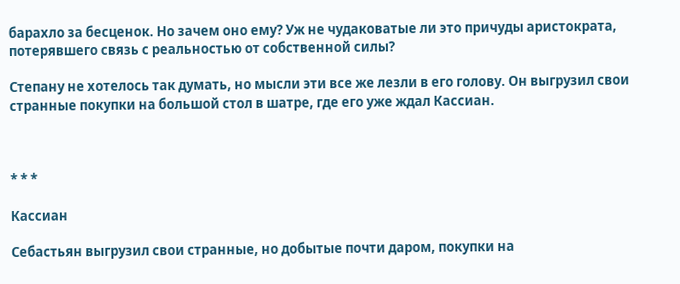барахло за бесценок. Но зачем оно ему? Уж не чудаковатые ли это причуды аристократа, потерявшего связь с реальностью от собственной силы?

Степану не хотелось так думать, но мысли эти все же лезли в его голову. Он выгрузил свои странные покупки на большой стол в шатре, где его уже ждал Кассиан.



* * *

Кассиан

Себастьян выгрузил свои странные, но добытые почти даром, покупки на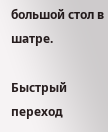большой стол в шатре.

Быстрый переход